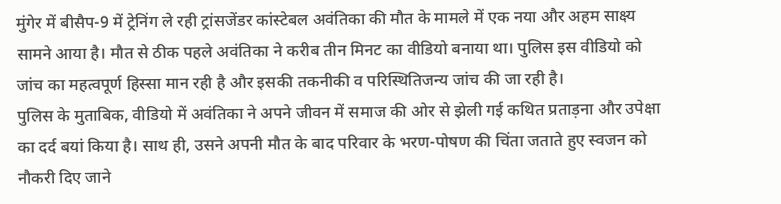मुंगेर में बीसैप-9 में ट्रेनिंग ले रही ट्रांसजेंडर कांस्टेबल अवंतिका की मौत के मामले में एक नया और अहम साक्ष्य सामने आया है। मौत से ठीक पहले अवंतिका ने करीब तीन मिनट का वीडियो बनाया था। पुलिस इस वीडियो को जांच का महत्वपूर्ण हिस्सा मान रही है और इसकी तकनीकी व परिस्थितिजन्य जांच की जा रही है।
पुलिस के मुताबिक, वीडियो में अवंतिका ने अपने जीवन में समाज की ओर से झेली गई कथित प्रताड़ना और उपेक्षा का दर्द बयां किया है। साथ ही, उसने अपनी मौत के बाद परिवार के भरण-पोषण की चिंता जताते हुए स्वजन को नौकरी दिए जाने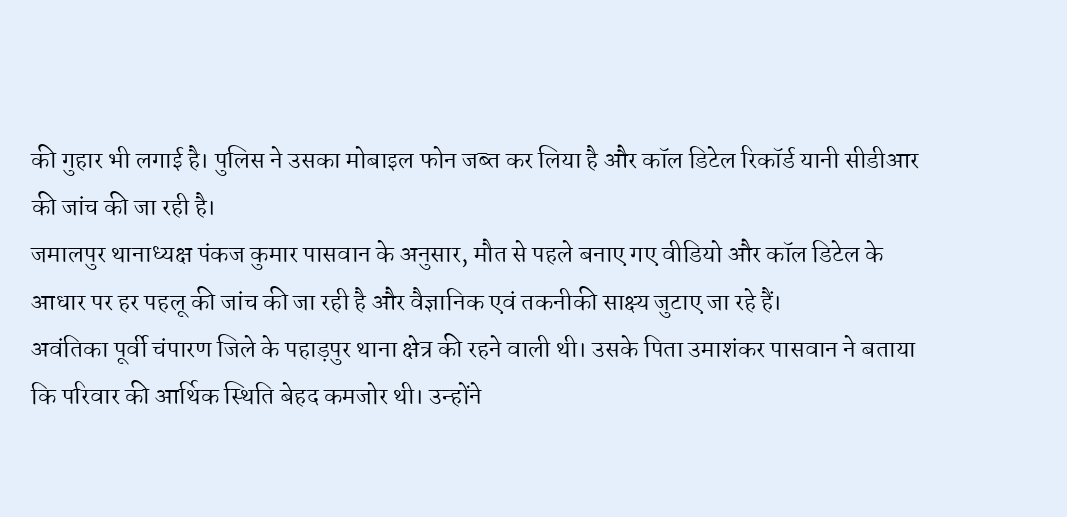की गुहार भी लगाई है। पुलिस ने उसका मोबाइल फोन जब्त कर लिया है और कॉल डिटेल रिकॉर्ड यानी सीडीआर की जांच की जा रही है।
जमालपुर थानाध्यक्ष पंकज कुमार पासवान के अनुसार, मौत से पहले बनाए गए वीडियो और कॉल डिटेल के आधार पर हर पहलू की जांच की जा रही है और वैज्ञानिक एवं तकनीकी साक्ष्य जुटाए जा रहे हैं।
अवंतिका पूर्वी चंपारण जिले के पहाड़पुर थाना क्षेत्र की रहने वाली थी। उसके पिता उमाशंकर पासवान ने बताया कि परिवार की आर्थिक स्थिति बेहद कमजोर थी। उन्होंने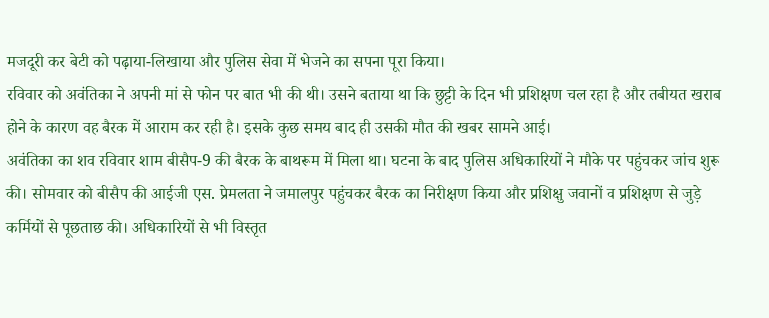मजदूरी कर बेटी को पढ़ाया-लिखाया और पुलिस सेवा में भेजने का सपना पूरा किया।
रविवार को अवंतिका ने अपनी मां से फोन पर बात भी की थी। उसने बताया था कि छुट्टी के दिन भी प्रशिक्षण चल रहा है और तबीयत खराब होने के कारण वह बैरक में आराम कर रही है। इसके कुछ समय बाद ही उसकी मौत की खबर सामने आई।
अवंतिका का शव रविवार शाम बीसैप-9 की बैरक के बाथरूम में मिला था। घटना के बाद पुलिस अधिकारियों ने मौके पर पहुंचकर जांच शुरू की। सोमवार को बीसैप की आईजी एस. प्रेमलता ने जमालपुर पहुंचकर बैरक का निरीक्षण किया और प्रशिक्षु जवानों व प्रशिक्षण से जुड़े कर्मियों से पूछताछ की। अधिकारियों से भी विस्तृत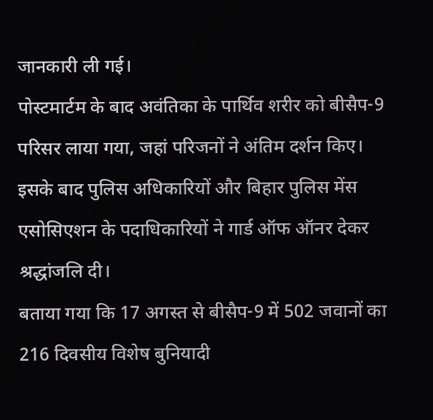जानकारी ली गई।
पोस्टमार्टम के बाद अवंतिका के पार्थिव शरीर को बीसैप-9 परिसर लाया गया, जहां परिजनों ने अंतिम दर्शन किए। इसके बाद पुलिस अधिकारियों और बिहार पुलिस मेंस एसोसिएशन के पदाधिकारियों ने गार्ड ऑफ ऑनर देकर श्रद्धांजलि दी।
बताया गया कि 17 अगस्त से बीसैप-9 में 502 जवानों का 216 दिवसीय विशेष बुनियादी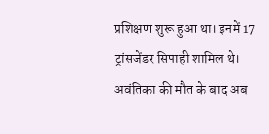प्रशिक्षण शुरू हुआ था। इनमें 17 ट्रांसजेंडर सिपाही शामिल थे। अवंतिका की मौत के बाद अब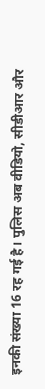इनकी संख्या 16 रह गई है। पुलिस अब वीडियो, सीडीआर और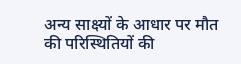अन्य साक्ष्यों के आधार पर मौत की परिस्थितियों की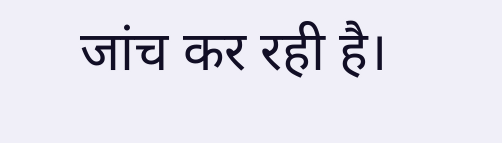जांच कर रही है।